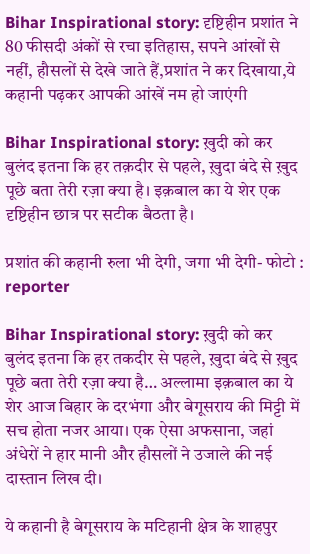Bihar Inspirational story: दृष्टिहीन प्रशांत ने 80 फीसदी अंकों से रचा इतिहास, सपने आंखों से नहीं, हौसलों से देखे जाते हैं,प्रशांत ने कर दिखाया,ये कहानी पढ़कर आपकी आंखें नम हो जाएंगी

Bihar Inspirational story: ख़ुदी को कर बुलंद इतना कि हर तक़दीर से पहले, ख़ुदा बंदे से ख़ुद पूछे बता तेरी रज़ा क्या है। इक़बाल का ये शेर एक दृष्टिहीन छात्र पर सटीक बैठता है।

प्रशांत की कहानी रुला भी देगी, जगा भी देगी- फोटो : reporter

Bihar Inspirational story: ख़ुदी को कर बुलंद इतना कि हर तकदीर से पहले, ख़ुदा बंदे से ख़ुद पूछे बता तेरी रज़ा क्या है… अल्लामा इक़बाल का ये शेर आज बिहार के दरभंगा और बेगूसराय की मिट्टी में सच होता नजर आया। एक ऐसा अफसाना, जहां अंधेरों ने हार मानी और हौसलों ने उजाले की नई दास्तान लिख दी।

ये कहानी है बेगूसराय के मटिहानी क्षेत्र के शाहपुर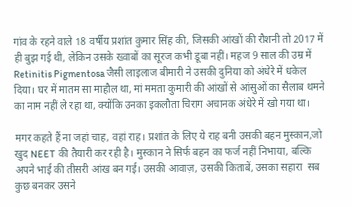गांव के रहने वाले 18 वर्षीय प्रशांत कुमार सिंह की, जिसकी आंखों की रौशनी तो 2017 में ही बुझ गई थी, लेकिन उसके ख्वाबों का सूरज कभी डूबा नहीं। महज 9 साल की उम्र में Retinitis Pigmentosa जैसी लाइलाज बीमारी ने उसकी दुनिया को अंधेरे में धकेल दिया। घर में मातम सा माहौल था, मां ममता कुमारी की आंखों से आंसुओं का सैलाब थमने का नाम नहीं ले रहा था, क्योंकि उनका इकलौता चिराग अचानक अंधेरे में खो गया था।

मगर कहते हैं ना जहां चाह, वहां राह। प्रशांत के लिए ये राह बनी उसकी बहन मुस्कान,जो खुद NEET की तैयारी कर रही है। मुस्कान ने सिर्फ बहन का फर्ज नहीं निभाया, बल्कि अपने भाई की तीसरी आंख बन गई। उसकी आवाज़, उसकी किताबें, उसका सहारा  सब कुछ बनकर उसने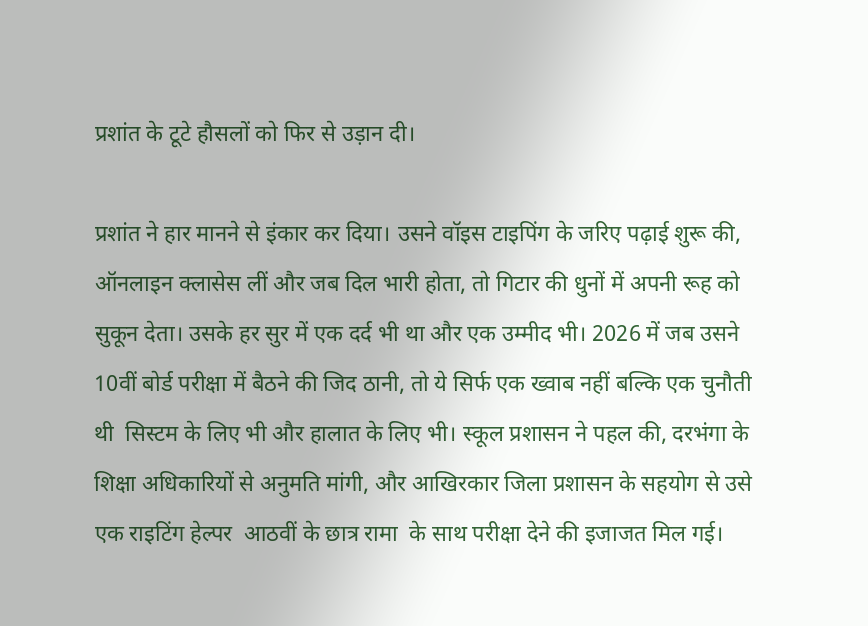प्रशांत के टूटे हौसलों को फिर से उड़ान दी।

प्रशांत ने हार मानने से इंकार कर दिया। उसने वॉइस टाइपिंग के जरिए पढ़ाई शुरू की, ऑनलाइन क्लासेस लीं और जब दिल भारी होता, तो गिटार की धुनों में अपनी रूह को सुकून देता। उसके हर सुर में एक दर्द भी था और एक उम्मीद भी। 2026 में जब उसने 10वीं बोर्ड परीक्षा में बैठने की जिद ठानी, तो ये सिर्फ एक ख्वाब नहीं बल्कि एक चुनौती थी  सिस्टम के लिए भी और हालात के लिए भी। स्कूल प्रशासन ने पहल की, दरभंगा के शिक्षा अधिकारियों से अनुमति मांगी, और आखिरकार जिला प्रशासन के सहयोग से उसे एक राइटिंग हेल्पर  आठवीं के छात्र रामा  के साथ परीक्षा देने की इजाजत मिल गई।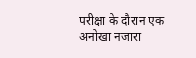परीक्षा के दौरान एक अनोखा नजारा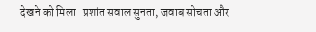देखने को मिला   प्रशांत सवाल सुनता, जवाब सोचता और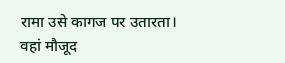रामा उसे कागज पर उतारता। वहां मौजूद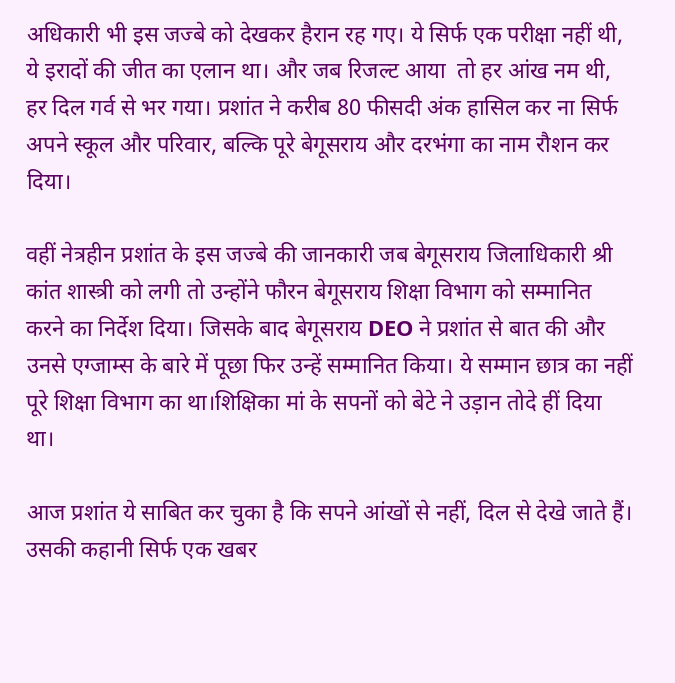अधिकारी भी इस जज्बे को देखकर हैरान रह गए। ये सिर्फ एक परीक्षा नहीं थी, ये इरादों की जीत का एलान था। और जब रिजल्ट आया  तो हर आंख नम थी, हर दिल गर्व से भर गया। प्रशांत ने करीब 80 फीसदी अंक हासिल कर ना सिर्फ अपने स्कूल और परिवार, बल्कि पूरे बेगूसराय और दरभंगा का नाम रौशन कर दिया।

वहीं नेत्रहीन प्रशांत के इस जज्बे की जानकारी जब बेगूसराय जिलाधिकारी श्री कांत शास्त्री को लगी तो उन्होंने फौरन बेगूसराय शिक्षा विभाग को सम्मानित करने का निर्देश दिया। जिसके बाद बेगूसराय DEO ने प्रशांत से बात की और उनसे एग्जाम्स के बारे में पूछा फिर उन्हें सम्मानित किया। ये सम्मान छात्र का नहीं पूरे शिक्षा विभाग का था।शिक्षिका मां के सपनों को बेटे ने उड़ान तोदे हीं दिया था।

आज प्रशांत ये साबित कर चुका है कि सपने आंखों से नहीं, दिल से देखे जाते हैं। उसकी कहानी सिर्फ एक खबर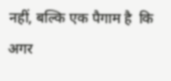नहीं, बल्कि एक पैगाम है  कि अगर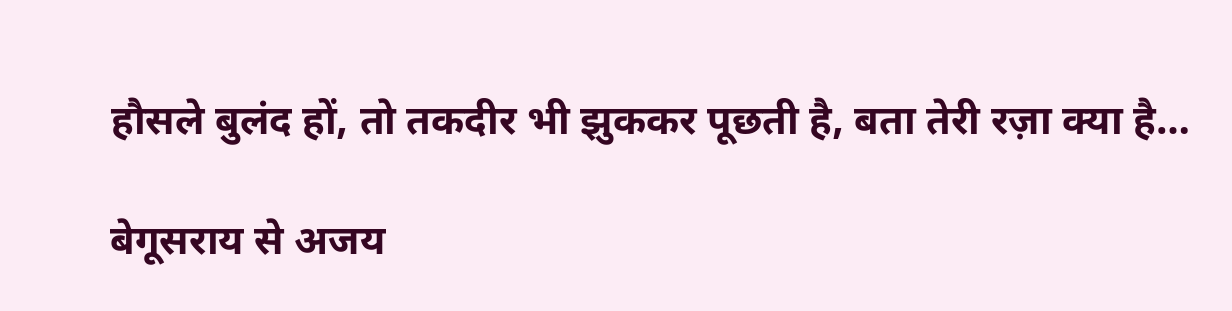हौसले बुलंद हों, तो तकदीर भी झुककर पूछती है, बता तेरी रज़ा क्या है…

बेगूसराय से अजय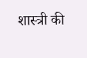शास्त्री की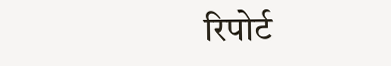रिपोर्ट